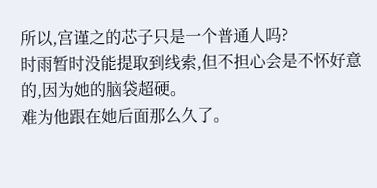所以,宫谨之的芯子只是一个普通人吗?
时雨暂时没能提取到线索,但不担心会是不怀好意的,因为她的脑袋超硬。
难为他跟在她后面那么久了。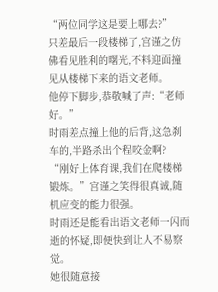“两位同学这是要上哪去?”
只差最后一段楼梯了,宫谨之仿佛看见胜利的曙光,不料迎面撞见从楼梯下来的语文老师。
他停下脚步,恭敬喊了声:“老师好。”
时雨差点撞上他的后背,这急刹车的,半路杀出个程咬金啊?
“刚好上体育课,我们在爬楼梯锻炼。”宫谨之笑得很真诚,随机应变的能力很强。
时雨还是能看出语文老师一闪而逝的怀疑,即便快到让人不易察觉。
她很随意接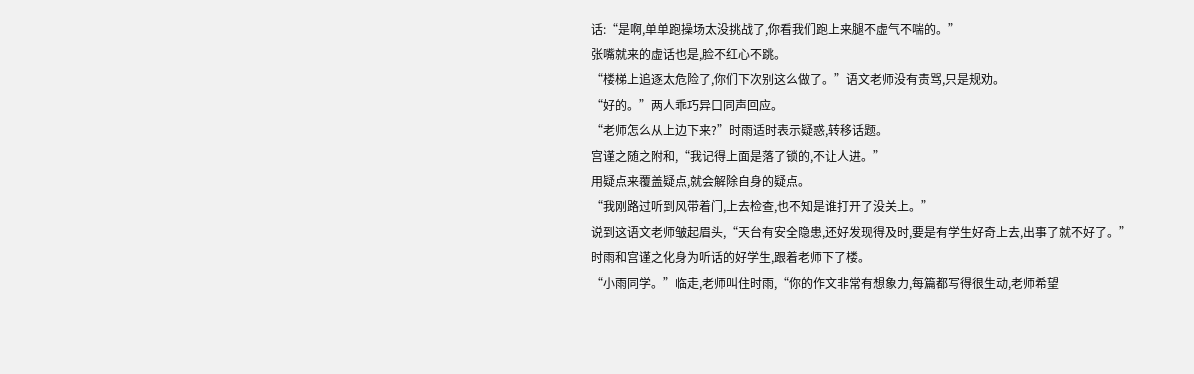话:“是啊,单单跑操场太没挑战了,你看我们跑上来腿不虚气不喘的。”
张嘴就来的虚话也是,脸不红心不跳。
“楼梯上追逐太危险了,你们下次别这么做了。”语文老师没有责骂,只是规劝。
“好的。”两人乖巧异口同声回应。
“老师怎么从上边下来?”时雨适时表示疑惑,转移话题。
宫谨之随之附和,“我记得上面是落了锁的,不让人进。”
用疑点来覆盖疑点,就会解除自身的疑点。
“我刚路过听到风带着门,上去检查,也不知是谁打开了没关上。”
说到这语文老师皱起眉头,“天台有安全隐患,还好发现得及时,要是有学生好奇上去,出事了就不好了。”
时雨和宫谨之化身为听话的好学生,跟着老师下了楼。
“小雨同学。”临走,老师叫住时雨,“你的作文非常有想象力,每篇都写得很生动,老师希望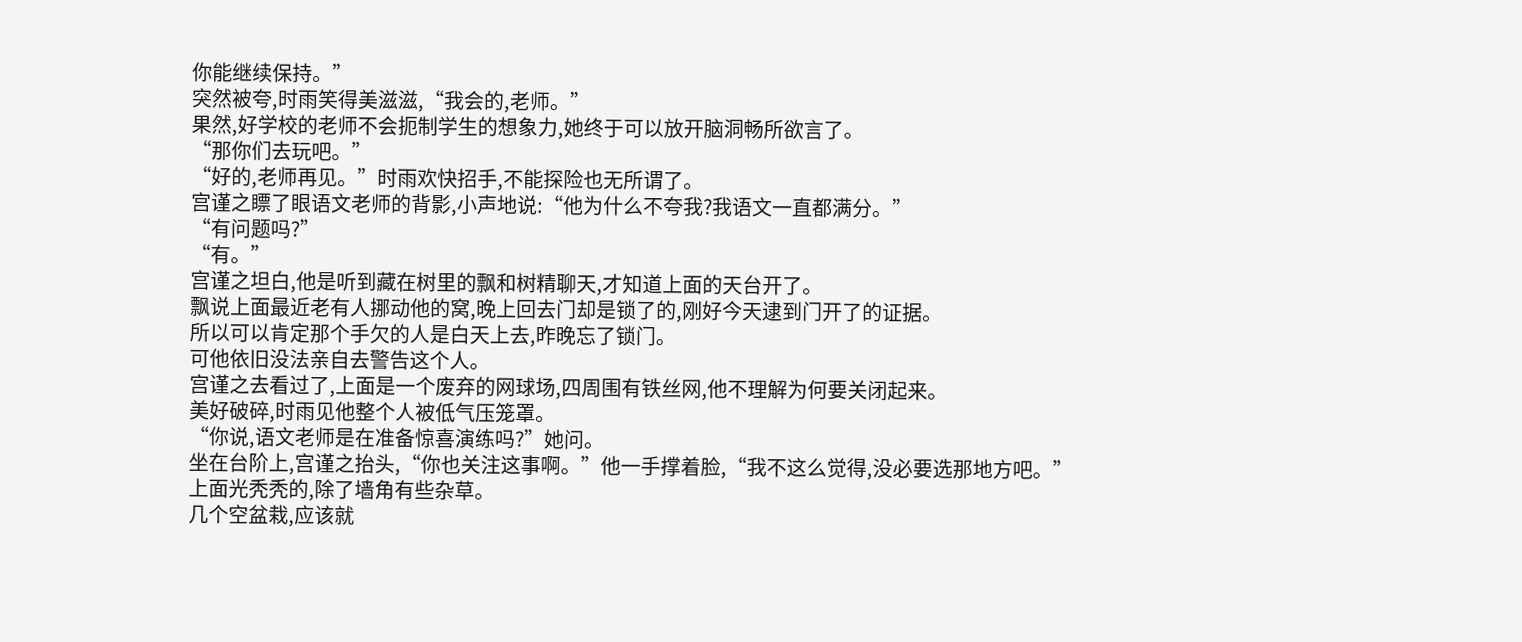你能继续保持。”
突然被夸,时雨笑得美滋滋,“我会的,老师。”
果然,好学校的老师不会扼制学生的想象力,她终于可以放开脑洞畅所欲言了。
“那你们去玩吧。”
“好的,老师再见。”时雨欢快招手,不能探险也无所谓了。
宫谨之瞟了眼语文老师的背影,小声地说:“他为什么不夸我?我语文一直都满分。”
“有问题吗?”
“有。”
宫谨之坦白,他是听到藏在树里的飘和树精聊天,才知道上面的天台开了。
飘说上面最近老有人挪动他的窝,晚上回去门却是锁了的,刚好今天逮到门开了的证据。
所以可以肯定那个手欠的人是白天上去,昨晚忘了锁门。
可他依旧没法亲自去警告这个人。
宫谨之去看过了,上面是一个废弃的网球场,四周围有铁丝网,他不理解为何要关闭起来。
美好破碎,时雨见他整个人被低气压笼罩。
“你说,语文老师是在准备惊喜演练吗?”她问。
坐在台阶上,宫谨之抬头,“你也关注这事啊。”他一手撑着脸,“我不这么觉得,没必要选那地方吧。”
上面光秃秃的,除了墙角有些杂草。
几个空盆栽,应该就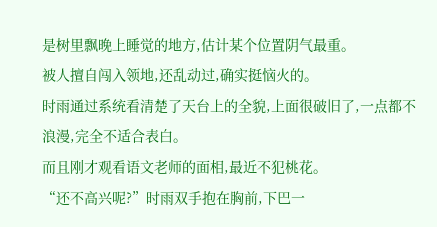是树里飘晚上睡觉的地方,估计某个位置阴气最重。
被人擅自闯入领地,还乱动过,确实挺恼火的。
时雨通过系统看清楚了天台上的全貌,上面很破旧了,一点都不浪漫,完全不适合表白。
而且刚才观看语文老师的面相,最近不犯桃花。
“还不高兴呢?”时雨双手抱在胸前,下巴一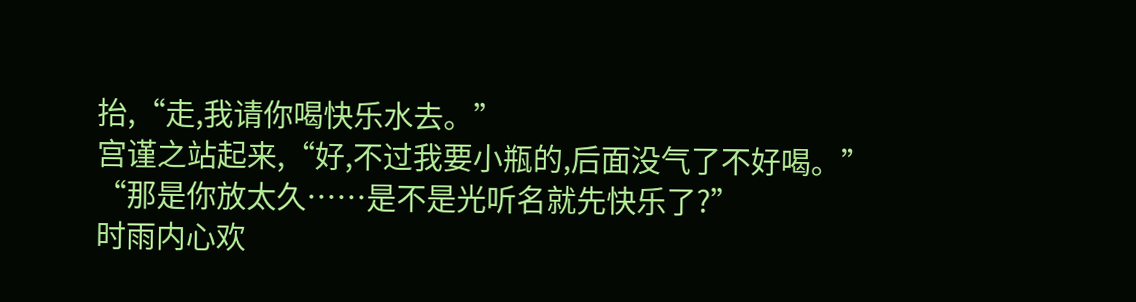抬,“走,我请你喝快乐水去。”
宫谨之站起来,“好,不过我要小瓶的,后面没气了不好喝。”
“那是你放太久……是不是光听名就先快乐了?”
时雨内心欢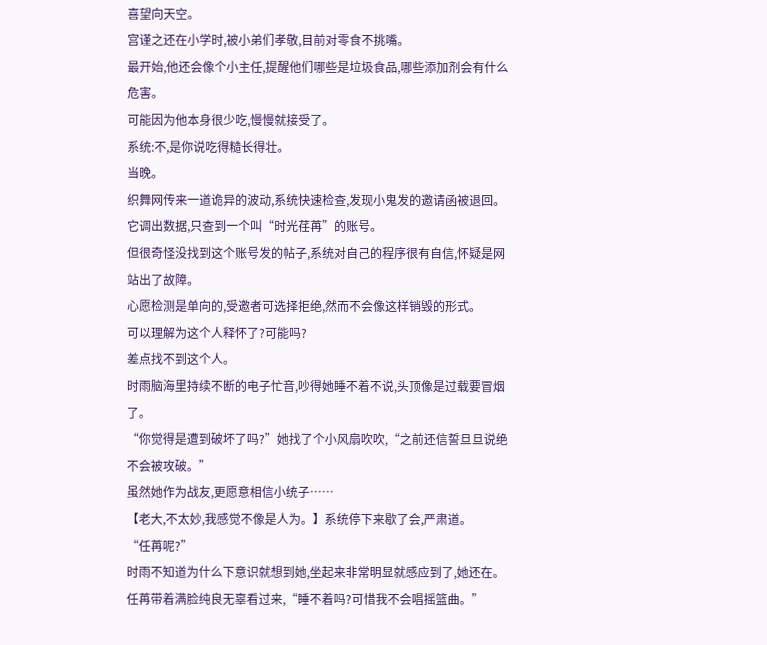喜望向天空。
宫谨之还在小学时,被小弟们孝敬,目前对零食不挑嘴。
最开始,他还会像个小主任,提醒他们哪些是垃圾食品,哪些添加剂会有什么危害。
可能因为他本身很少吃,慢慢就接受了。
系统:不,是你说吃得糙长得壮。
当晚。
织舞网传来一道诡异的波动,系统快速检查,发现小鬼发的邀请函被退回。
它调出数据,只查到一个叫“时光荏苒”的账号。
但很奇怪没找到这个账号发的帖子,系统对自己的程序很有自信,怀疑是网站出了故障。
心愿检测是单向的,受邀者可选择拒绝,然而不会像这样销毁的形式。
可以理解为这个人释怀了?可能吗?
差点找不到这个人。
时雨脑海里持续不断的电子忙音,吵得她睡不着不说,头顶像是过载要冒烟了。
“你觉得是遭到破坏了吗?”她找了个小风扇吹吹,“之前还信誓旦旦说绝不会被攻破。”
虽然她作为战友,更愿意相信小统子……
【老大,不太妙,我感觉不像是人为。】系统停下来歇了会,严肃道。
“任苒呢?”
时雨不知道为什么下意识就想到她,坐起来非常明显就感应到了,她还在。
任苒带着满脸纯良无辜看过来,“睡不着吗?可惜我不会唱摇篮曲。”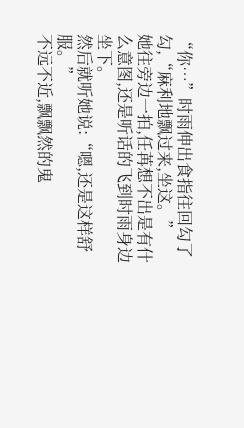“你…”时雨伸出食指往回勾了勾,“麻利地飘过来,坐这。”
她往旁边一拍,任苒想不出是有什么意图,还是听话的飞到时雨身边坐下。
然后就听她说:“嗯,还是这样舒服。”
不远不近,飘飘然的鬼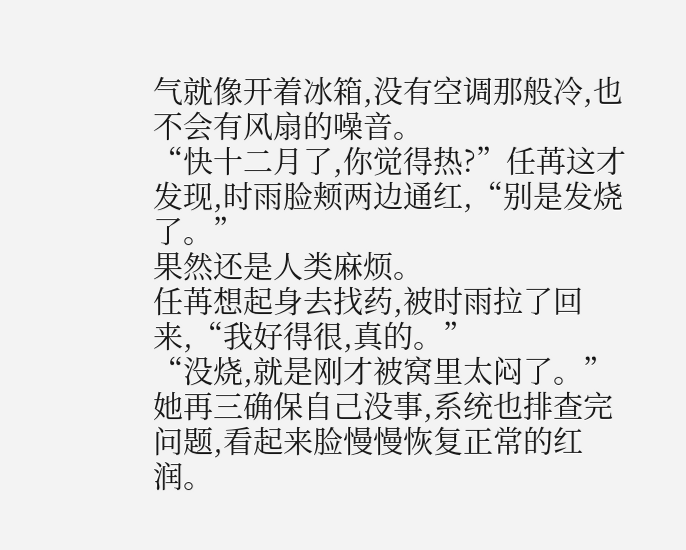气就像开着冰箱,没有空调那般冷,也不会有风扇的噪音。
“快十二月了,你觉得热?”任苒这才发现,时雨脸颊两边通红,“别是发烧了。”
果然还是人类麻烦。
任苒想起身去找药,被时雨拉了回来,“我好得很,真的。”
“没烧,就是刚才被窝里太闷了。”
她再三确保自己没事,系统也排查完问题,看起来脸慢慢恢复正常的红润。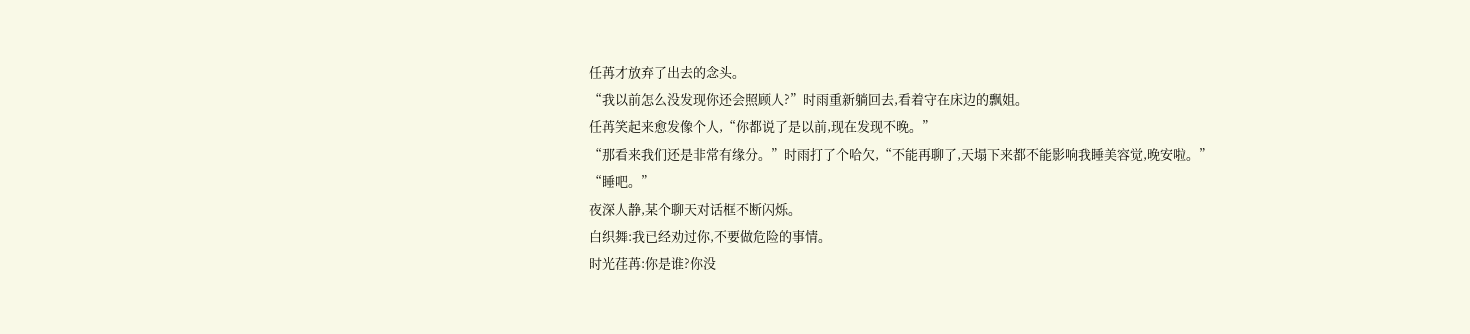任苒才放弃了出去的念头。
“我以前怎么没发现你还会照顾人?”时雨重新躺回去,看着守在床边的飘姐。
任苒笑起来愈发像个人,“你都说了是以前,现在发现不晚。”
“那看来我们还是非常有缘分。”时雨打了个哈欠,“不能再聊了,天塌下来都不能影响我睡美容觉,晚安啦。”
“睡吧。”
夜深人静,某个聊天对话框不断闪烁。
白织舞:我已经劝过你,不要做危险的事情。
时光荏苒:你是谁?你没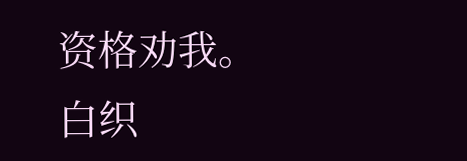资格劝我。
白织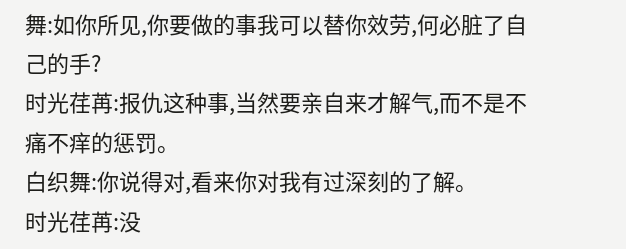舞:如你所见,你要做的事我可以替你效劳,何必脏了自己的手?
时光荏苒:报仇这种事,当然要亲自来才解气,而不是不痛不痒的惩罚。
白织舞:你说得对,看来你对我有过深刻的了解。
时光荏苒:没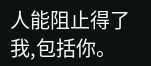人能阻止得了我,包括你。